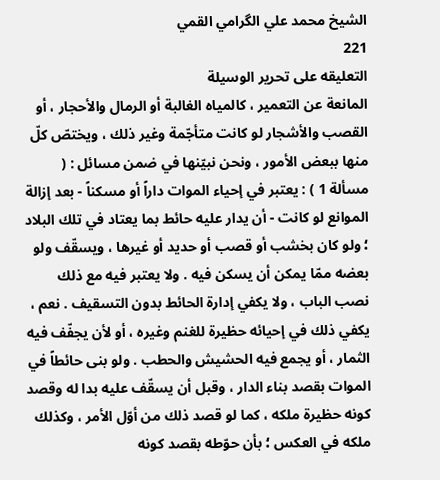الشيخ محمد علي الگرامي القمي
221
التعليقه على تحرير الوسيلة
المانعة عن التعمير ، كالمياه الغالبة أو الرمال والأحجار ، أو القصب والأشجار لو كانت متأجّمة وغير ذلك ، ويختصّ كلّ منها ببعض الأمور ، ونحن نبيّنها في ضمن مسائل : ( مسألة 1 ) : يعتبر في إحياء الموات داراً أو مسكناً - بعد إزالة الموانع لو كانت - أن يدار عليه حائط بما يعتاد في تلك البلاد ؛ ولو كان بخشب أو قصب أو حديد أو غيرها ، ويسقّف ولو بعضه ممّا يمكن أن يسكن فيه . ولا يعتبر فيه مع ذلك نصب الباب ، ولا يكفي إدارة الحائط بدون التسقيف . نعم ، يكفي ذلك في إحيائه حظيرة للغنم وغيره ، أو لأن يجفّف فيه الثمار ، أو يجمع فيه الحشيش والحطب . ولو بنى حائطاً في الموات بقصد بناء الدار ، وقبل أن يسقّف عليه بدا له وقصد كونه حظيرة ملكه ، كما لو قصد ذلك من أوّل الأمر ، وكذلك ملكه في العكس ؛ بأن حوّطه بقصد كونه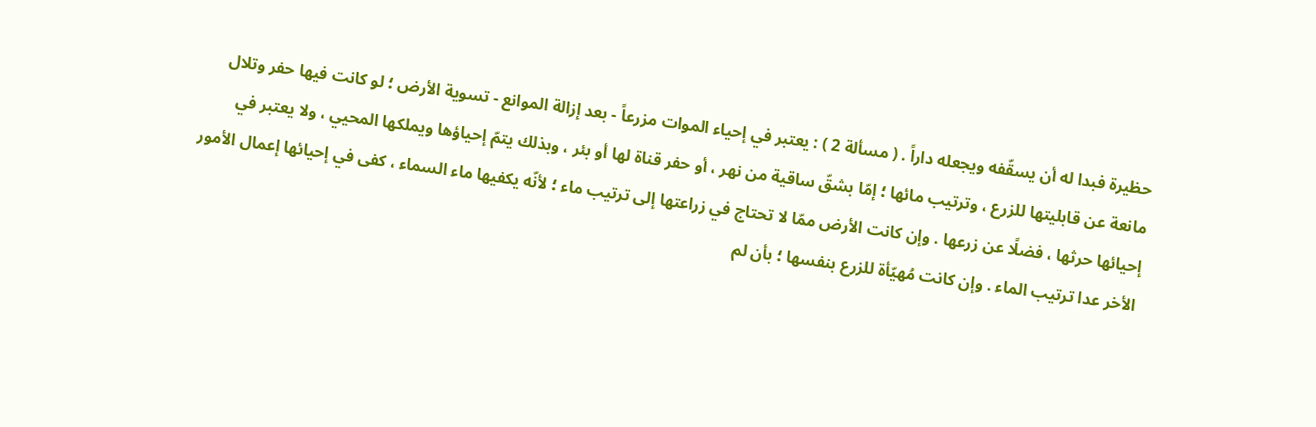حظيرة فبدا له أن يسقّفه ويجعله داراً . ( مسألة 2 ) : يعتبر في إحياء الموات مزرعاً - بعد إزالة الموانع - تسوية الأرض ؛ لو كانت فيها حفر وتلال مانعة عن قابليتها للزرع ، وترتيب مائها ؛ إمّا بشقّ ساقية من نهر ، أو حفر قناة لها أو بئر ، وبذلك يتمّ إحياؤها ويملكها المحيي ، ولا يعتبر في إحيائها حرثها ، فضلًا عن زرعها . وإن كانت الأرض ممّا لا تحتاج في زراعتها إلى ترتيب ماء ؛ لأنّه يكفيها ماء السماء ، كفى في إحيائها إعمال الأمور الأخر عدا ترتيب الماء . وإن كانت مُهيّأة للزرع بنفسها ؛ بأن لم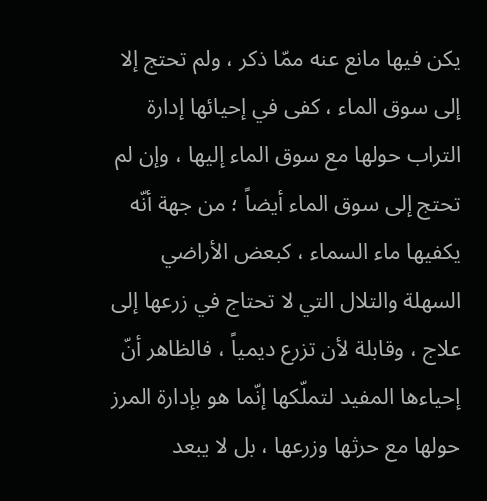يكن فيها مانع عنه ممّا ذكر ، ولم تحتج إلا إلى سوق الماء ، كفى في إحيائها إدارة التراب حولها مع سوق الماء إليها ، وإن لم تحتج إلى سوق الماء أيضاً ؛ من جهة أنّه يكفيها ماء السماء ، كبعض الأراضي السهلة والتلال التي لا تحتاج في زرعها إلى علاج ، وقابلة لأن تزرع ديمياً ، فالظاهر أنّ إحياءها المفيد لتملّكها إنّما هو بإدارة المرز حولها مع حرثها وزرعها ، بل لا يبعد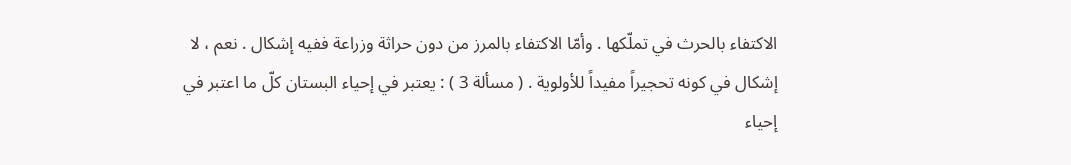الاكتفاء بالحرث في تملّكها . وأمّا الاكتفاء بالمرز من دون حراثة وزراعة ففيه إشكال . نعم ، لا إشكال في كونه تحجيراً مفيداً للأولوية . ( مسألة 3 ) : يعتبر في إحياء البستان كلّ ما اعتبر في إحياء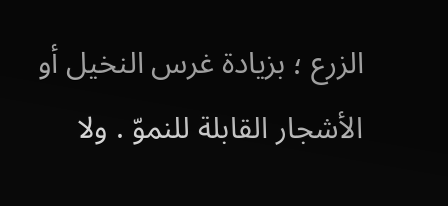الزرع ؛ بزيادة غرس النخيل أو الأشجار القابلة للنموّ . ولا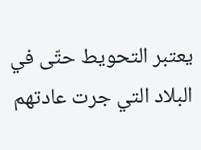يعتبر التحويط حتّى في البلاد التي جرت عادتهم